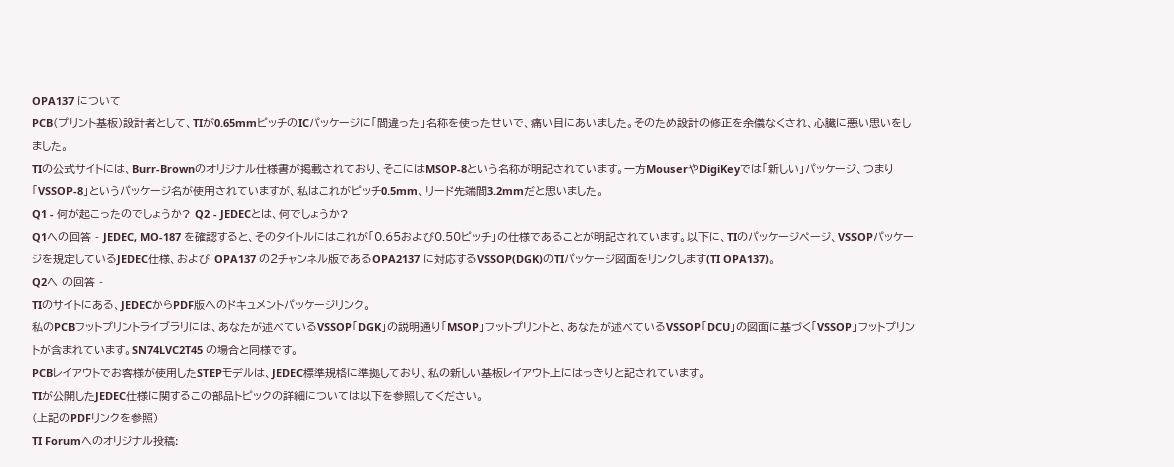OPA137 について
PCB(プリント基板)設計者として、TIが0.65mmピッチのICパッケージに「間違った」名称を使ったせいで、痛い目にあいました。そのため設計の修正を余儀なくされ、心臓に悪い思いをしました。
TIの公式サイトには、Burr-Brownのオリジナル仕様書が掲載されており、そこにはMSOP-8という名称が明記されています。一方MouserやDigiKeyでは「新しい」パッケージ、つまり「VSSOP-8」というパッケージ名が使用されていますが、私はこれがピッチ0.5mm、リード先端間3.2mmだと思いました。
Q1 - 何が起こったのでしょうか? Q2 - JEDECとは、何でしょうか?
Q1への回答 - JEDEC, MO-187 を確認すると、そのタイトルにはこれが「0.65および0.50ピッチ」の仕様であることが明記されています。以下に、TIのパッケージページ、VSSOPパッケージを規定しているJEDEC仕様、および OPA137 の2チャンネル版であるOPA2137 に対応するVSSOP(DGK)のTIパッケージ図面をリンクします(TI OPA137)。
Q2へ の回答 -
TIのサイトにある、JEDECからPDF版へのドキュメントパッケージリンク。
私のPCBフットプリントライブラリには、あなたが述べているVSSOP「DGK」の説明通り「MSOP」フットプリントと、あなたが述べているVSSOP「DCU」の図面に基づく「VSSOP」フットプリントが含まれています。SN74LVC2T45 の場合と同様です。
PCBレイアウトでお客様が使用したSTEPモデルは、JEDEC標準規格に準拠しており、私の新しい基板レイアウト上にはっきりと記されています。
TIが公開したJEDEC仕様に関するこの部品トピックの詳細については以下を参照してください。
(上記のPDFリンクを参照)
TI Forumへのオリジナル投稿: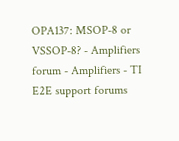OPA137: MSOP-8 or VSSOP-8? - Amplifiers forum - Amplifiers - TI E2E support forums